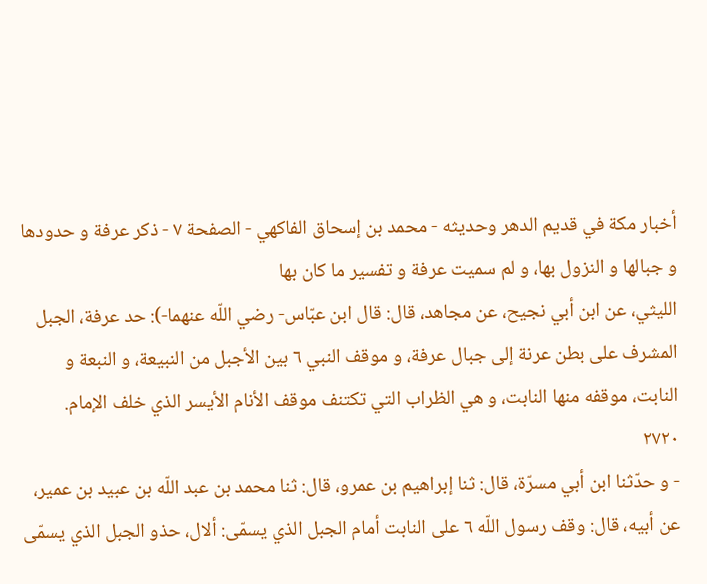أخبار مكة في قديم الدهر وحديثه - محمد بن إسحاق الفاكهي - الصفحة ٧ - ذكر عرفة و حدودها و جبالها و النزول بها، و لم سميت عرفة و تفسير ما كان بها
الليثي، عن ابن أبي نجيح، عن مجاهد، قال: قال ابن عبّاس- رضي اللّه عنهما-): حد عرفة، الجبل المشرف على بطن عرنة إلى جبال عرفة، و موقف النبي ٦ بين الأجبل من النبيعة، و النبعة و النابت، موقفه منها النابت، و هي الظراب التي تكتنف موقف الأنام الأيسر الذي خلف الإمام.
٢٧٢٠
- و حدّثنا ابن أبي مسرّة، قال: ثنا إبراهيم بن عمرو، قال: ثنا محمد بن عبد اللّه بن عبيد بن عمير، عن أبيه، قال: وقف رسول اللّه ٦ على النابت أمام الجبل الذي يسمّى: ألال، حذو الجبل الذي يسمّى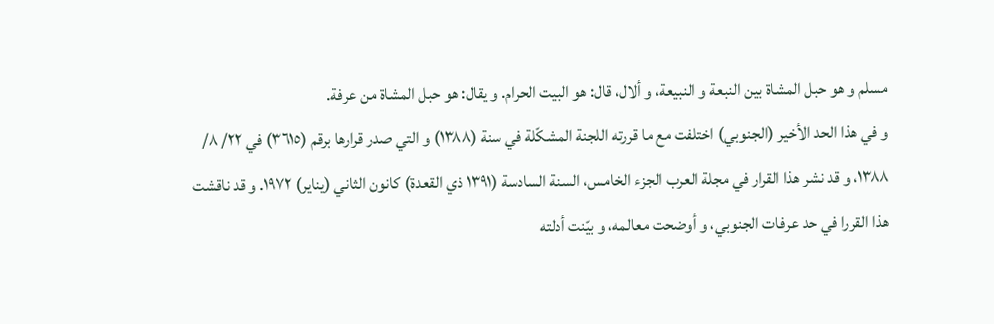مسلم و هو حبل المشاة بين النبعة و النبيعة، و ألال، قال: هو البيت الحرام. و يقال: هو حبل المشاة من عرفة.
و في هذا الحد الأخير (الجنوبي) اختلفت مع ما قررته اللجنة المشكّلة في سنة (١٣٨٨) و التي صدر قرارها برقم (٣٦١٥) في ٢٢/ ٨/ ١٣٨٨، و قد نشر هذا القرار في مجلة العرب الجزء الخامس، السنة السادسة (١٣٩١ ذي القعدة) كانون الثاني (يناير) ١٩٧٢. و قد ناقشت هذا القررا في حد عرفات الجنوبي، و أوضحت معالمه، و بيّنت أدلته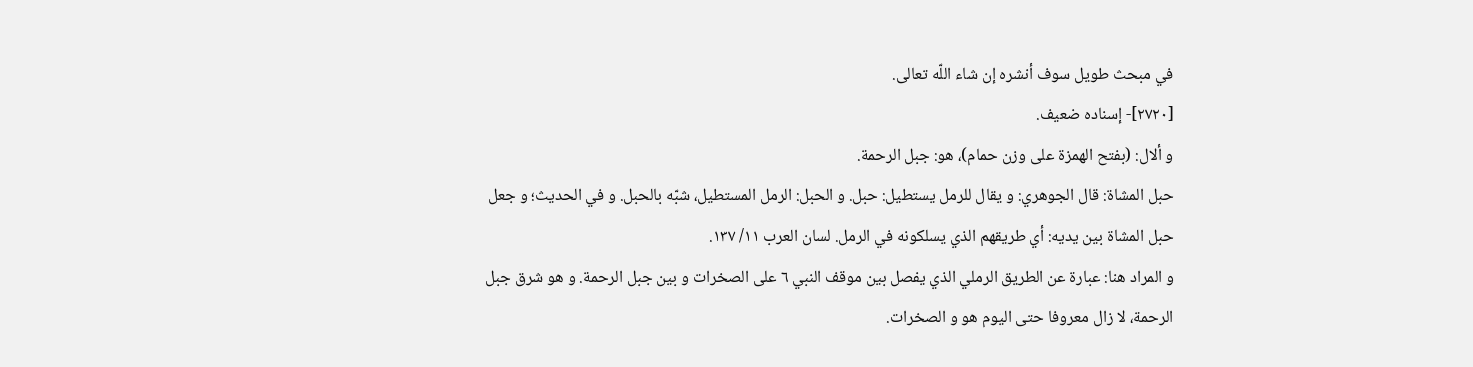في مبحث طويل سوف أنشره إن شاء اللّه تعالى.
[٢٧٢٠]- إسناده ضعيف.
و ألال: (بفتح الهمزة على وزن حمام)، هو: جبل الرحمة.
حبل المشاة: قال الجوهري: و يقال للرمل يستطيل: حبل. و الحبل: الرمل المستطيل، شبّه بالحبل. و في الحديث؛ و جعل حبل المشاة بين يديه: أي طريقهم الذي يسلكونه في الرمل. لسان العرب ١١/ ١٣٧.
و المراد هنا: عبارة عن الطريق الرملي الذي يفصل بين موقف النبي ٦ على الصخرات و بين جبل الرحمة. و هو شرق جبل الرحمة، لا زال معروفا حتى اليوم هو و الصخرات.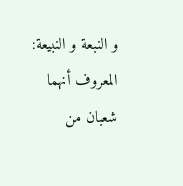و النبعة و النبيعة: المعروف أنهما شعبان من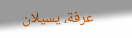عرفة، يسيلان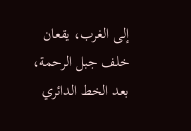إلى الغرب، يقعان خلف جبل الرحمة، بعد الخط الدائري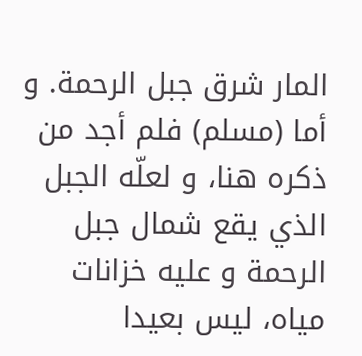المار شرق جبل الرحمة. و أما (مسلم) فلم أجد من ذكره هنا، و لعلّه الجبل الذي يقع شمال جبل الرحمة و عليه خزانات مياه، ليس بعيدا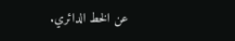عن الخط الدائري.